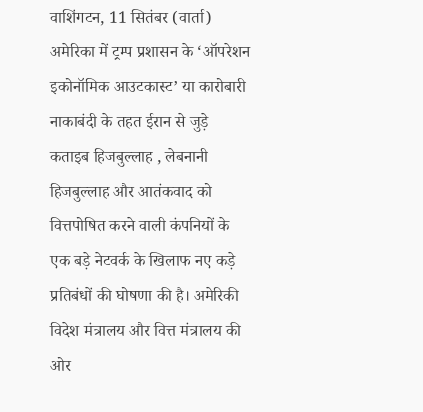वाशिंगटन, 11 सितंबर (वार्ता) अमेरिका में ट्रम्प प्रशासन के ‘ऑपरेशन इकोनॉमिक आउटकास्ट’ या कारोबारी नाकाबंदी के तहत ईरान से जुड़े कताइब हिजबुल्लाह , लेबनानी हिजबुल्लाह और आतंकवाद को वित्तपोषित करने वाली कंपनियों के एक बड़े नेटवर्क के खिलाफ नए कड़े प्रतिबंधों की घोषणा की है। अमेरिकी विदेश मंत्रालय और वित्त मंत्रालय की ओर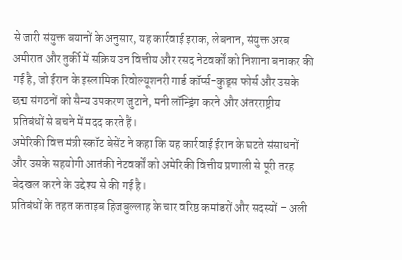से जारी संयुक्त बयानों के अनुसार, यह कार्रवाई इराक, लेबनान, संयुक्त अरब अमीरात और तुर्की में सक्रिय उन वित्तीय और रसद नेटवर्कों को निशाना बनाकर की गई है, जो ईरान के इस्लामिक रिवोल्यूशनरी गार्ड कॉर्प्स-कुड्स फोर्स और उसके छद्म संगठनों को सैन्य उपकरण जुटाने, मनी लॉन्ड्रिंग करने और अंतरराष्ट्रीय प्रतिबंधों से बचने में मदद करते हैं।
अमेरिकी वित्त मंत्री स्कॉट बेसेंट ने कहा कि यह कार्रवाई ईरान के घटते संसाधनों और उसके सहयोगी आतंकी नेटवर्कों को अमेरिकी वित्तीय प्रणाली से पूरी तरह बेदखल करने के उद्देश्य से की गई है।
प्रतिबंधों के तहत कताइब हिजबुल्लाह के चार वरिष्ठ कमांडरों और सदस्यों – अली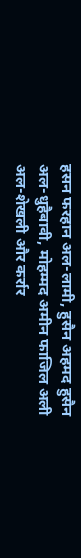हसन फरहान अल-लामी, हुसैन अहमद हुसैन अल-धुहैबावी, मोहम्मद अमीन फाजिल अली अल-शेखली और कर्रार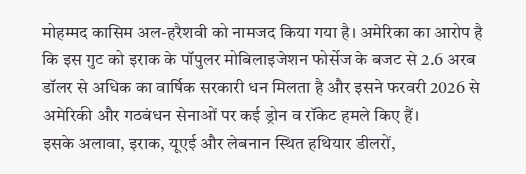मोहम्मद कासिम अल-हरैशवी को नामजद किया गया है। अमेरिका का आरोप है कि इस गुट को इराक के पॉपुलर मोबिलाइजेशन फोर्सेज के बजट से 2.6 अरब डॉलर से अधिक का वार्षिक सरकारी धन मिलता है और इसने फरवरी 2026 से अमेरिकी और गठबंधन सेनाओं पर कई ड्रोन व रॉकेट हमले किए हैं।
इसके अलावा, इराक, यूएई और लेबनान स्थित हथियार डीलरों,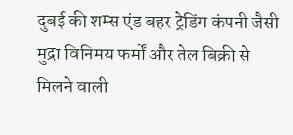दुबई की शम्स एंड बहर ट्रेडिंग कंपनी जैसी मुद्रा विनिमय फर्मों और तेल बिक्री से मिलने वाली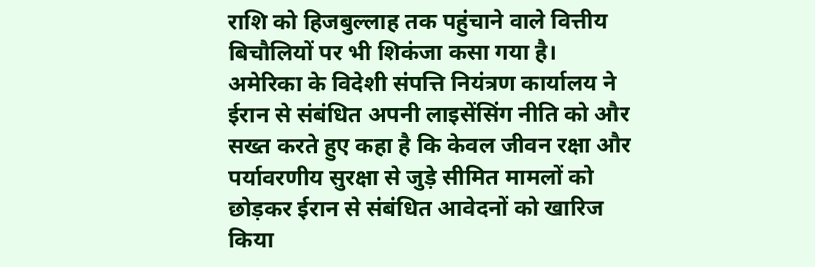राशि को हिजबुल्लाह तक पहुंचाने वाले वित्तीय बिचौलियों पर भी शिकंजा कसा गया है।
अमेरिका के विदेशी संपत्ति नियंत्रण कार्यालय ने ईरान से संबंधित अपनी लाइसेंसिंग नीति को और सख्त करते हुए कहा है कि केवल जीवन रक्षा और पर्यावरणीय सुरक्षा से जुड़े सीमित मामलों को छोड़कर ईरान से संबंधित आवेदनों को खारिज किया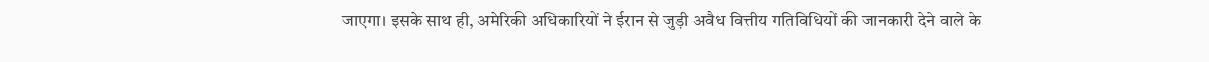जाएगा। इसके साथ ही, अमेरिकी अधिकारियों ने ईरान से जुड़ी अवैध वित्तीय गतिविधियों की जानकारी देने वाले के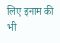लिए इनाम की भी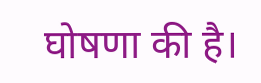घोषणा की है।